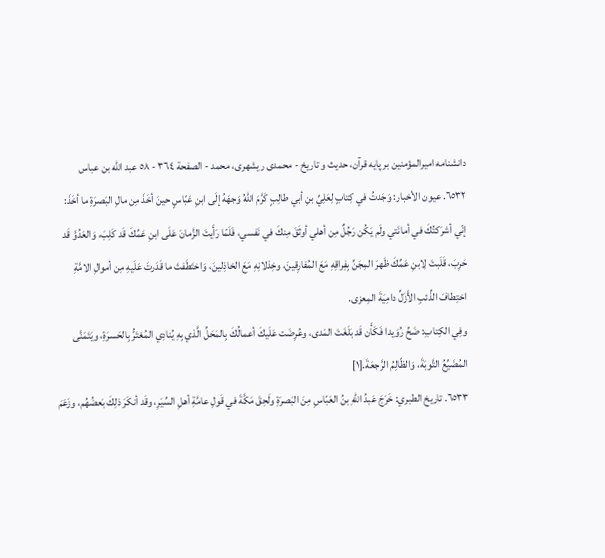دانشنامه اميرالمؤمنين بر پايه قرآن، حديث و تاريخ - محمدی ریشهری، محمد - الصفحة ٣٦٤ - ٥٨ عبد الله بن عباس
٦٥٣٢. عيون الأخبار: وَجَدتُ في كِتابٍ لِعَلِيِّ بنِ أبي طالِبٍ كَرَّمَ اللّهُ وَجهَهُ إلَى ابنِ عَبّاسٍ حينَ أخَذَ مِن مالِ البَصرَةِ ما أخَذَ:
إنّي أشرَكتُكَ في أمانَتي ولَم يَكُن رَجُلٌ مِن أهلي أوثَقَ مِنكَ في نَفسي، فَلَمّا رَأَيتَ الزَّمانَ عَلَى ابنِ عَمِّكَ قَد كَلِبَ، وَالعَدُوَّ قَد حَرِبَ، قَلَبتَ لِابنِ عَمِّكَ ظَهرَ المِجَنِّ بِفِراقِهِ مَعَ المُفارِقينَ، وخِذلانِهِ مَعَ الخاذِلينَ، وَاختَطَفتَ ما قَدَرتَ عَلَيهِ مِن أموالِ الامَّةِ اختِطافَ الذِّئبِ الأَزَلِّ دامِيَةَ المِعزى.
وفِي الكِتابِ: ضَحِّ رُوَيدا فَكَأَن قَد بَلَغَتَ المَدى، وعُرِضَت عَلَيكَ أعمالُكَ بِالمَحَلِّ الَّذي بِهِ يُنادِي المُغتَرُّ بِالحَسرَةِ، ويَتَمَنَّى المُضَيِّعُ التَّوبَةَ، وَالظّالِمُ الرَّجعَةَ.[١]
٦٥٣٣. تاريخ الطبري: خَرَجَ عَبدُ اللّهِ بنُ العَبّاسِ مِنَ البَصرَةِ ولَحِقَ مَكَّةَ في قَولِ عامَّةِ أهلِ السِّيَرِ، وقَد أنكَرَ ذلِكَ بَعضُهُم، وزَعَمَ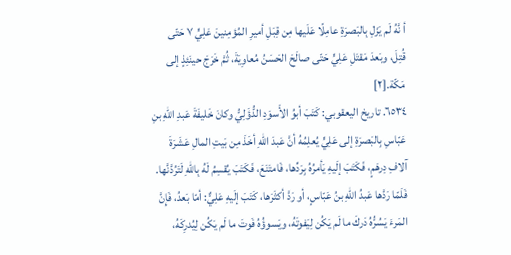أ نَّهُ لَم يَزَلِ بِالبَصرَةِ عامِلًا عَلَيها مِن قِبَلِ أميرِ المُؤمِنينَ عَلِيٍّ ٧ حَتّى قُتِلَ، وبَعدَ مَقتَلِ عَلِيٍّ حَتّى صالَحَ الحَسَنُ مُعاوِيَةَ، ثُمَّ خَرَجَ حينَئِذٍ إلى مَكّة.[٢]
٦٥٣٤. تاريخ اليعقوبي: كَتَبَ أبوُ الأَسوَدِ الدُّؤَلِيُّ وكانَ خَليفَةَ عَبدِ اللّهِ بنِ عَبّاسِ بِالبَصرَةِ إلى عَلِيٍّ يُعلِمُهُ أنَّ عَبدَ اللّهِ أخَذَ مِن بَيتِ المالِ عَشَرَةَ آلافِ دِرهَمٍ، فَكَتَبَ إلَيهِ يَأمرُهُ بِرَدِّها، فَامتَنَعَ، فَكَتَبَ يُقسِمُ لَهُ بِاللّهِ لَتَرُدَّنَّها.
فَلَمّا رَدَّها عَبدُ اللّهِ بنُ عَبّاسٍ، أو رَدَّ أكثَرَها، كَتَبَ إلَيهِ عَلِيٌّ: أمّا بَعدُ، فَإِنَّ المَرءَ يَسُرُّهُ دَركَ ما لَم يَكُن لِيَفوتَهُ، ويَسوؤُهُ فَوتَ ما لَم يَكُن لِيُدرِكَهُ،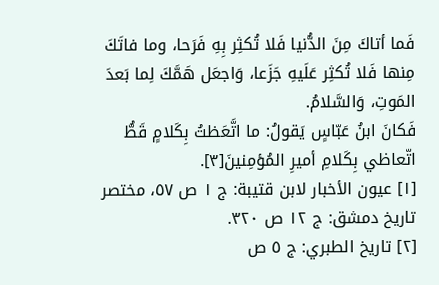فَما أتاكَ مِنَ الدُّنيا فَلا تُكثِر بِهِ فَرَحا، وما فاتَكَ مِنها فَلا تُكثِر عَلَيهِ جَزَعا، وَاجعَل هَمَّكَ لِما بَعدَ المَوتِ، وَالسَّلامُ.
فَكانَ ابنُ عَبّاسٍ يَقولُ: ما اتَّعَظتُ بِكَلامٍ قَطُّ اتّعاظي بِكَلامِ أميرِ المُؤمِنينَ[٣].
[١] عيون الأخبار لابن قتيبة: ج ١ ص ٥٧، مختصر تاريخ دمشق: ج ١٢ ص ٣٢٠.
[٢] تاريخ الطبري: ج ٥ ص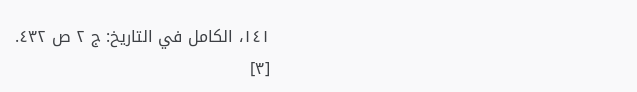١٤١، الكامل في التاريخ: ج ٢ ص ٤٣٢.
[٣]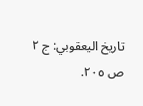تاريخ اليعقوبي: ج ٢ ص ٢٠٥.